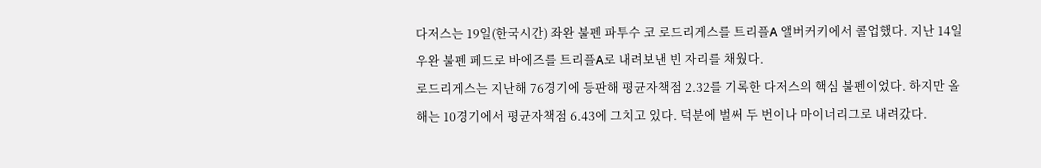다저스는 19일(한국시간) 좌완 불펜 파투수 코 로드리게스를 트리플A 앨버커키에서 콜업했다. 지난 14일 우완 불펜 페드로 바에즈를 트리플A로 내려보낸 빈 자리를 채웠다.
로드리게스는 지난해 76경기에 등판해 평균자책점 2.32를 기록한 다저스의 핵심 불펜이었다. 하지만 올해는 10경기에서 평균자책점 6.43에 그치고 있다. 덕분에 벌써 두 번이나 마이너리그로 내려갔다.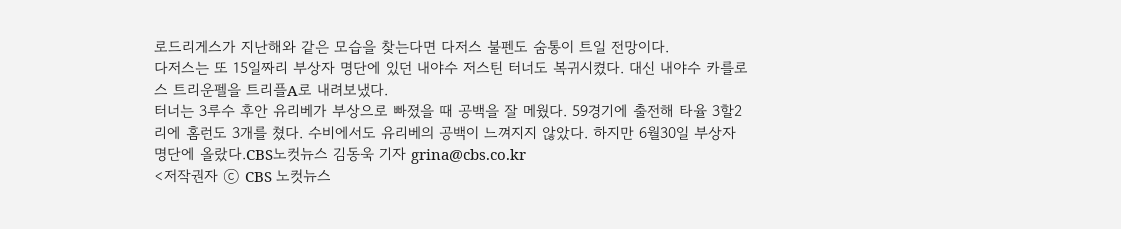로드리게스가 지난해와 같은 모습을 찾는다면 다저스 불펜도 숨통이 트일 전망이다.
다저스는 또 15일짜리 부상자 명단에 있던 내야수 저스틴 터너도 복귀시켰다. 대신 내야수 카를로스 트리운펠을 트리플A로 내려보냈다.
터너는 3루수 후안 유리베가 부상으로 빠졌을 때 공백을 잘 메웠다. 59경기에 출전해 타율 3할2리에 홈런도 3개를 쳤다. 수비에서도 유리베의 공백이 느껴지지 않았다. 하지만 6월30일 부상자 명단에 올랐다.CBS노컷뉴스 김동욱 기자 grina@cbs.co.kr
<저작권자 ⓒ CBS 노컷뉴스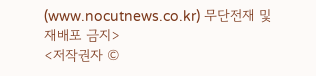(www.nocutnews.co.kr) 무단전재 및 재배포 금지>
<저작권자 ©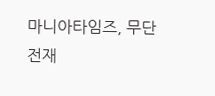마니아타임즈, 무단 전재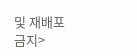및 재배포 금지>